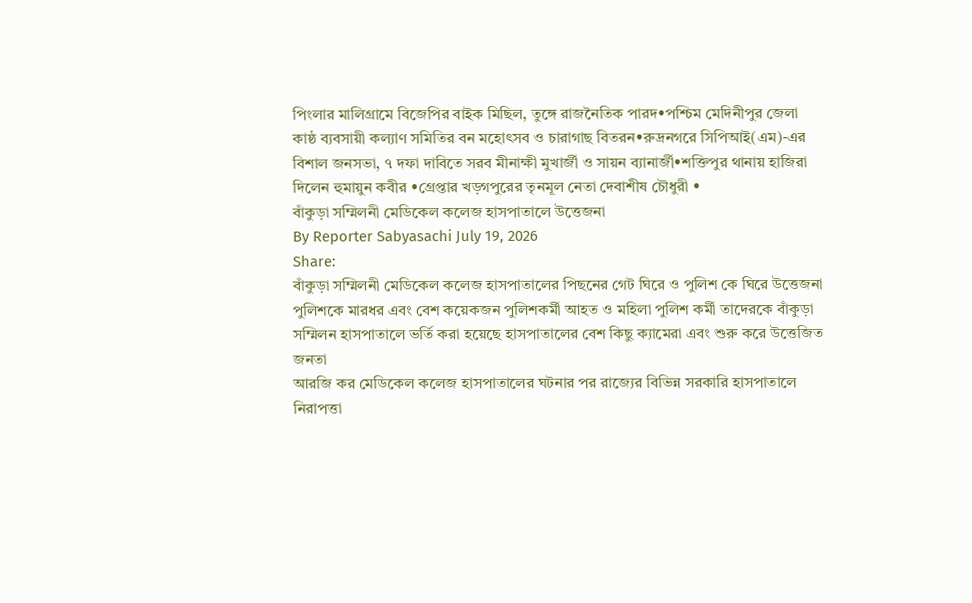পিংলার মালিগ্রামে বিজেপির বাইক মিছিল, তুঙ্গে রাজনৈতিক পারদ•পশ্চিম মেদিনীপুর জেলা কাষ্ঠ ব্যবসায়ী কল্যাণ সমিতির বন মহোৎসব ও চারাগাছ বিতরন•রুদ্রনগরে সিপিআই(এম)-এর বিশাল জনসভা, ৭ দফা দাবিতে সরব মীনাক্ষী মুখার্জী ও সায়ন ব্যানার্জী•শক্তিপুর থানায় হাজিরা দিলেন হুমায়ুন কবীর •গ্রেপ্তার খড়গপুরের তৃনমূল নেতা দেবাশীষ চৌধুরী •
বাঁকুড়া সম্মিলনী মেডিকেল কলেজ হাসপাতালে উত্তেজনা
By Reporter Sabyasachi July 19, 2026
Share:
বাঁকুড়া সম্মিলনী মেডিকেল কলেজ হাসপাতালের পিছনের গেট ঘিরে ও পুলিশ কে ঘিরে উত্তেজনা পুলিশকে মারধর এবং বেশ কয়েকজন পুলিশকর্মী আহত ও মহিলা পুলিশ কর্মী তাদেরকে বাঁকুড়া সম্মিলন হাসপাতালে ভর্তি করা হয়েছে হাসপাতালের বেশ কিছু ক্যামেরা এবং শুরু করে উত্তেজিত জনতা
আরজি কর মেডিকেল কলেজ হাসপাতালের ঘটনার পর রাজ্যের বিভিন্ন সরকারি হাসপাতালে নিরাপত্তা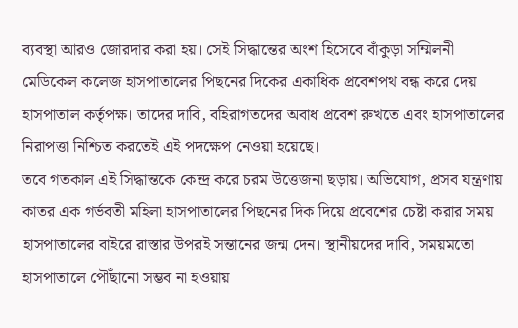ব্যবস্থা আরও জোরদার করা হয়। সেই সিদ্ধান্তের অংশ হিসেবে বাঁকুড়া সম্মিলনী মেডিকেল কলেজ হাসপাতালের পিছনের দিকের একাধিক প্রবেশপথ বন্ধ করে দেয় হাসপাতাল কর্তৃপক্ষ। তাদের দাবি, বহিরাগতদের অবাধ প্রবেশ রুখতে এবং হাসপাতালের নিরাপত্তা নিশ্চিত করতেই এই পদক্ষেপ নেওয়া হয়েছে।
তবে গতকাল এই সিদ্ধান্তকে কেন্দ্র করে চরম উত্তেজনা ছড়ায়। অভিযোগ, প্রসব যন্ত্রণায় কাতর এক গর্ভবতী মহিলা হাসপাতালের পিছনের দিক দিয়ে প্রবেশের চেষ্টা করার সময় হাসপাতালের বাইরে রাস্তার উপরই সন্তানের জন্ম দেন। স্থানীয়দের দাবি, সময়মতো হাসপাতালে পৌঁছানো সম্ভব না হওয়ায়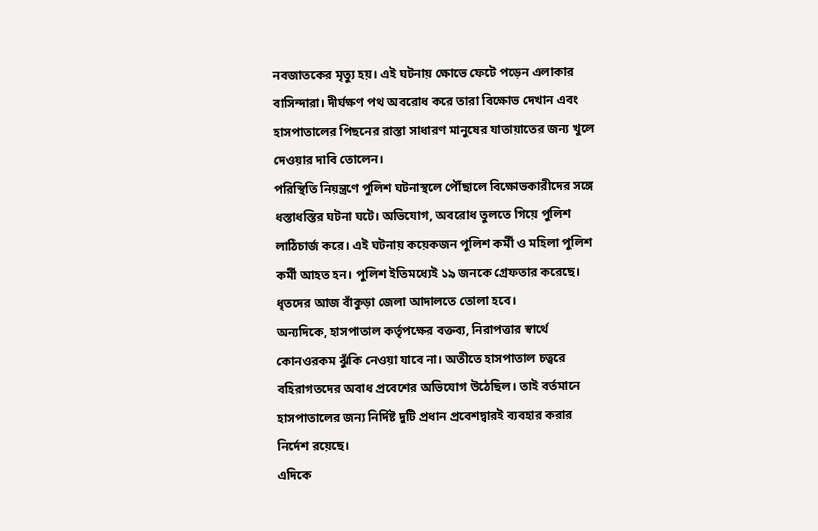নবজাতকের মৃত্যু হয়। এই ঘটনায় ক্ষোভে ফেটে পড়েন এলাকার বাসিন্দারা। দীর্ঘক্ষণ পথ অবরোধ করে তারা বিক্ষোভ দেখান এবং হাসপাতালের পিছনের রাস্তা সাধারণ মানুষের যাতায়াতের জন্য খুলে দেওয়ার দাবি তোলেন।
পরিস্থিতি নিয়ন্ত্রণে পুলিশ ঘটনাস্থলে পৌঁছালে বিক্ষোভকারীদের সঙ্গে ধস্তাধস্তির ঘটনা ঘটে। অভিযোগ, অবরোধ তুলতে গিয়ে পুলিশ লাঠিচার্জ করে। এই ঘটনায় কয়েকজন পুলিশ কর্মী ও মহিলা পুলিশ কর্মী আহত হন। পুলিশ ইতিমধ্যেই ১৯ জনকে গ্রেফতার করেছে। ধৃতদের আজ বাঁকুড়া জেলা আদালতে তোলা হবে।
অন্যদিকে, হাসপাতাল কর্তৃপক্ষের বক্তব্য, নিরাপত্তার স্বার্থে কোনওরকম ঝুঁকি নেওয়া যাবে না। অতীতে হাসপাতাল চত্বরে বহিরাগতদের অবাধ প্রবেশের অভিযোগ উঠেছিল। তাই বর্তমানে হাসপাতালের জন্য নির্দিষ্ট দুটি প্রধান প্রবেশদ্বারই ব্যবহার করার নির্দেশ রয়েছে।
এদিকে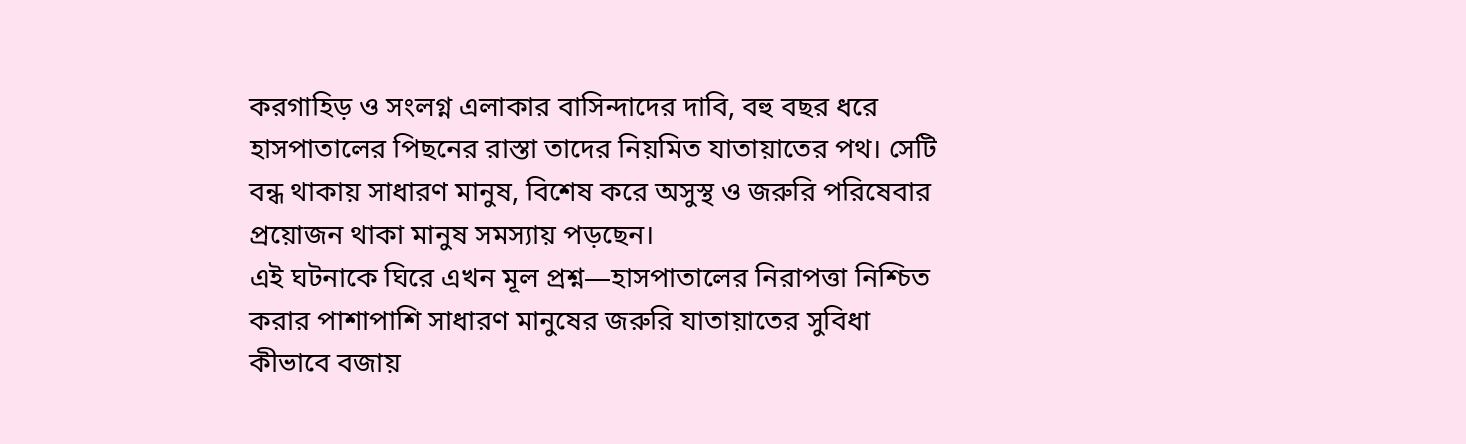করগাহিড় ও সংলগ্ন এলাকার বাসিন্দাদের দাবি, বহু বছর ধরে হাসপাতালের পিছনের রাস্তা তাদের নিয়মিত যাতায়াতের পথ। সেটি বন্ধ থাকায় সাধারণ মানুষ, বিশেষ করে অসুস্থ ও জরুরি পরিষেবার প্রয়োজন থাকা মানুষ সমস্যায় পড়ছেন।
এই ঘটনাকে ঘিরে এখন মূল প্রশ্ন—হাসপাতালের নিরাপত্তা নিশ্চিত করার পাশাপাশি সাধারণ মানুষের জরুরি যাতায়াতের সুবিধা কীভাবে বজায়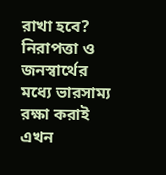রাখা হবে? নিরাপত্তা ও জনস্বার্থের মধ্যে ভারসাম্য রক্ষা করাই এখন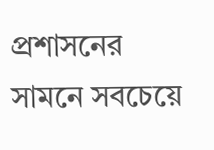প্রশাসনের সামনে সবচেয়ে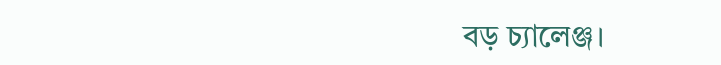বড় চ্যালেঞ্জ।